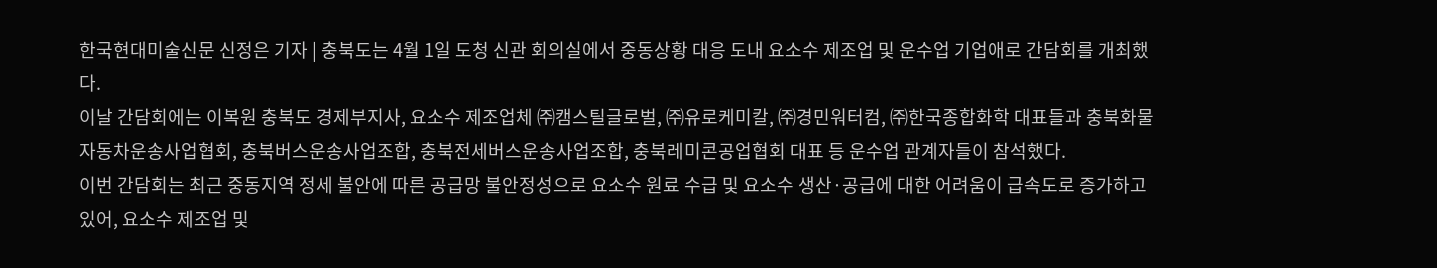한국현대미술신문 신정은 기자 | 충북도는 4월 1일 도청 신관 회의실에서 중동상황 대응 도내 요소수 제조업 및 운수업 기업애로 간담회를 개최했다.
이날 간담회에는 이복원 충북도 경제부지사, 요소수 제조업체 ㈜캠스틸글로벌, ㈜유로케미칼, ㈜경민워터컴, ㈜한국종합화학 대표들과 충북화물자동차운송사업협회, 충북버스운송사업조합, 충북전세버스운송사업조합, 충북레미콘공업협회 대표 등 운수업 관계자들이 참석했다.
이번 간담회는 최근 중동지역 정세 불안에 따른 공급망 불안정성으로 요소수 원료 수급 및 요소수 생산·공급에 대한 어려움이 급속도로 증가하고 있어, 요소수 제조업 및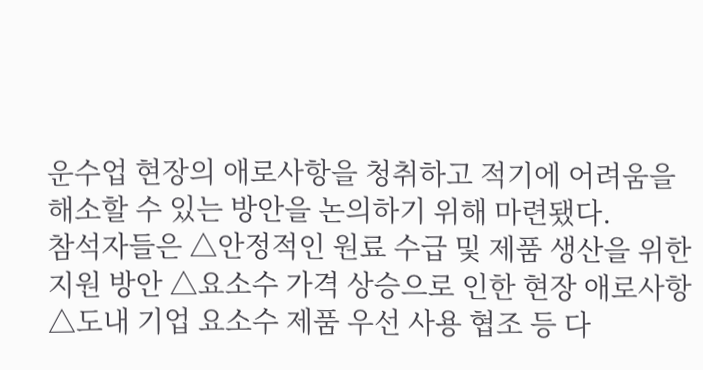운수업 현장의 애로사항을 청취하고 적기에 어려움을 해소할 수 있는 방안을 논의하기 위해 마련됐다.
참석자들은 △안정적인 원료 수급 및 제품 생산을 위한 지원 방안 △요소수 가격 상승으로 인한 현장 애로사항 △도내 기업 요소수 제품 우선 사용 협조 등 다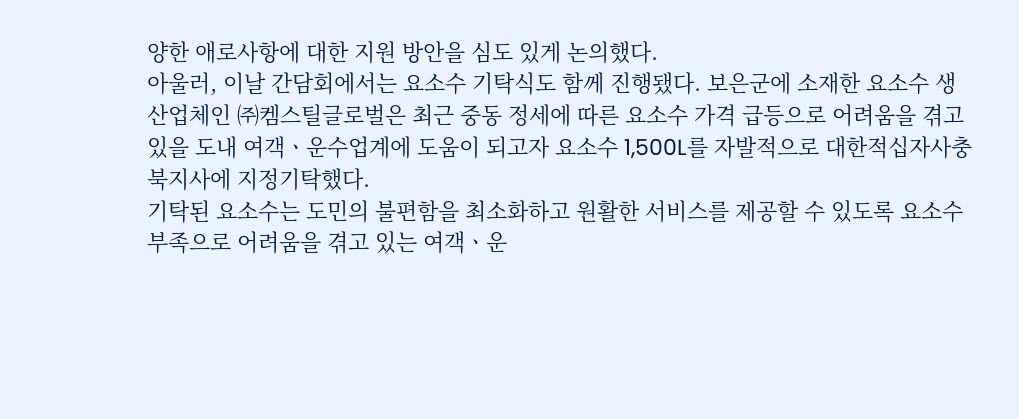양한 애로사항에 대한 지원 방안을 심도 있게 논의했다.
아울러, 이날 간담회에서는 요소수 기탁식도 함께 진행됐다. 보은군에 소재한 요소수 생산업체인 ㈜켐스틸글로벌은 최근 중동 정세에 따른 요소수 가격 급등으로 어려움을 겪고 있을 도내 여객ㆍ운수업계에 도움이 되고자 요소수 1,500L를 자발적으로 대한적십자사충북지사에 지정기탁했다.
기탁된 요소수는 도민의 불편함을 최소화하고 원활한 서비스를 제공할 수 있도록 요소수 부족으로 어려움을 겪고 있는 여객ㆍ운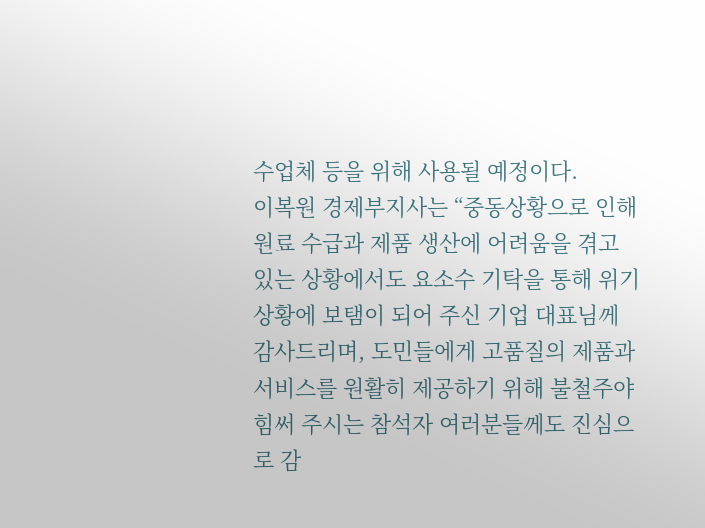수업체 등을 위해 사용될 예정이다.
이복원 경제부지사는 “중동상황으로 인해 원료 수급과 제품 생산에 어려움을 겪고 있는 상황에서도 요소수 기탁을 통해 위기상황에 보탬이 되어 주신 기업 대표님께 감사드리며, 도민들에게 고품질의 제품과 서비스를 원활히 제공하기 위해 불철주야 힘써 주시는 참석자 여러분들께도 진심으로 감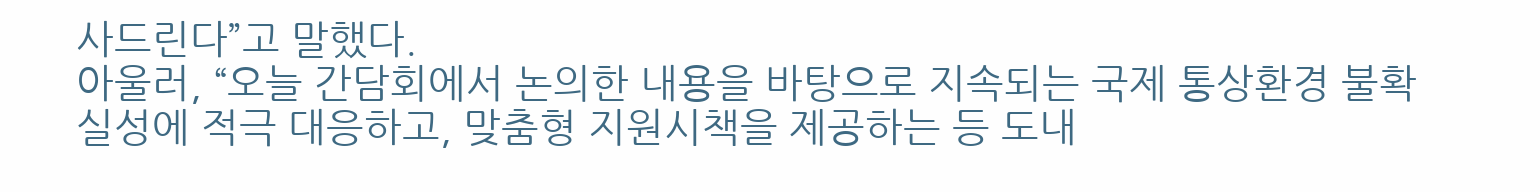사드린다”고 말했다.
아울러, “오늘 간담회에서 논의한 내용을 바탕으로 지속되는 국제 통상환경 불확실성에 적극 대응하고, 맞춤형 지원시책을 제공하는 등 도내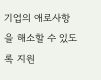기업의 애로사항을 해소할 수 있도록 지원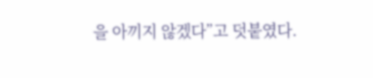을 아끼지 않겠다”고 덧붙였다.